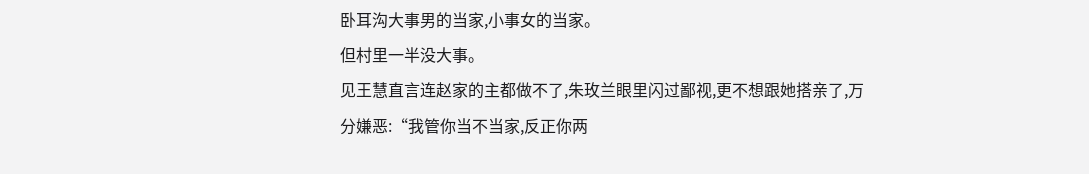卧耳沟大事男的当家,小事女的当家。
但村里一半没大事。
见王慧直言连赵家的主都做不了,朱玫兰眼里闪过鄙视,更不想跟她搭亲了,万分嫌恶:“我管你当不当家,反正你两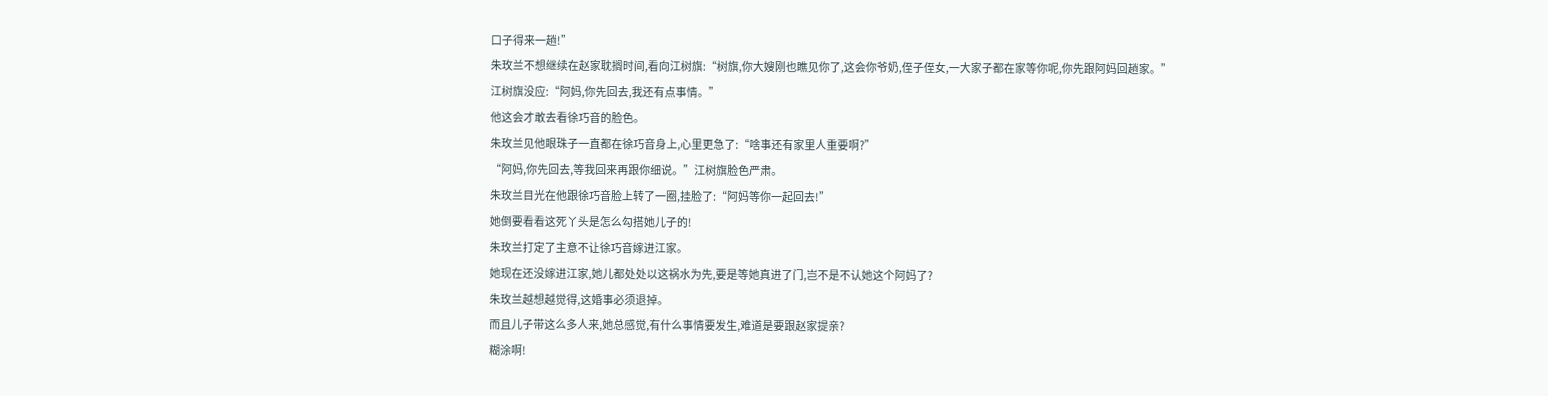口子得来一趟!”
朱玫兰不想继续在赵家耽搁时间,看向江树旗:“树旗,你大嫂刚也瞧见你了,这会你爷奶,侄子侄女,一大家子都在家等你呢,你先跟阿妈回趟家。”
江树旗没应:“阿妈,你先回去,我还有点事情。”
他这会才敢去看徐巧音的脸色。
朱玫兰见他眼珠子一直都在徐巧音身上,心里更急了:“啥事还有家里人重要啊?”
“阿妈,你先回去,等我回来再跟你细说。”江树旗脸色严肃。
朱玫兰目光在他跟徐巧音脸上转了一圈,挂脸了:“阿妈等你一起回去!”
她倒要看看这死丫头是怎么勾搭她儿子的!
朱玫兰打定了主意不让徐巧音嫁进江家。
她现在还没嫁进江家,她儿都处处以这祸水为先,要是等她真进了门,岂不是不认她这个阿妈了?
朱玫兰越想越觉得,这婚事必须退掉。
而且儿子带这么多人来,她总感觉,有什么事情要发生,难道是要跟赵家提亲?
糊涂啊!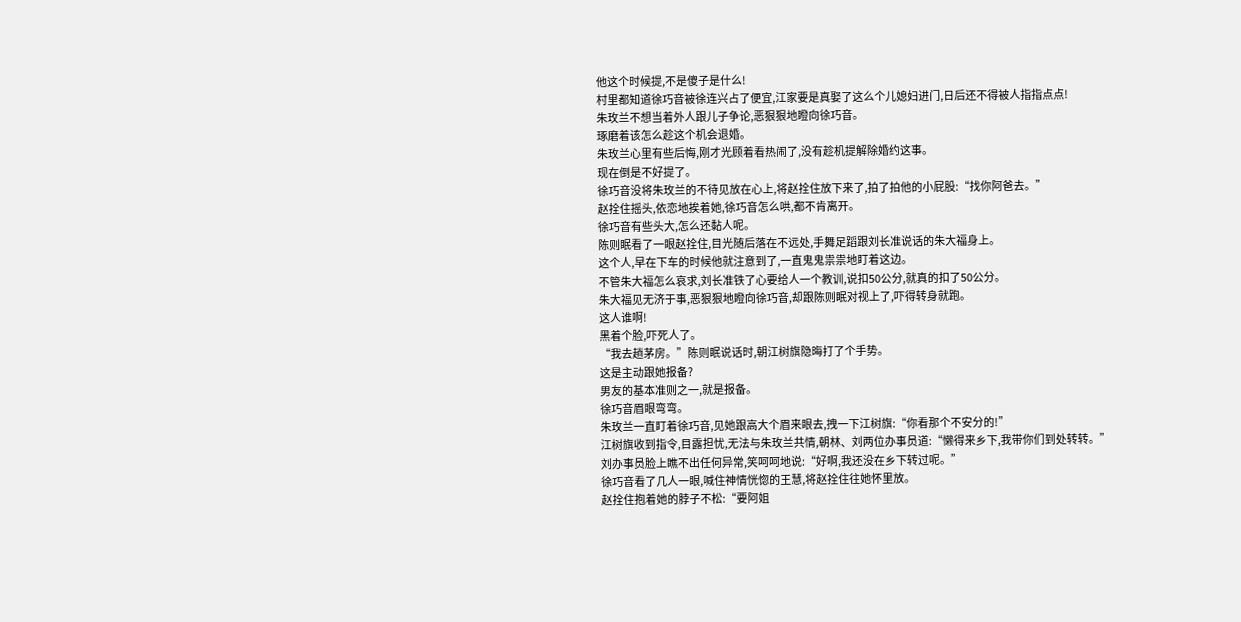他这个时候提,不是傻子是什么!
村里都知道徐巧音被徐连兴占了便宜,江家要是真娶了这么个儿媳妇进门,日后还不得被人指指点点!
朱玫兰不想当着外人跟儿子争论,恶狠狠地瞪向徐巧音。
琢磨着该怎么趁这个机会退婚。
朱玫兰心里有些后悔,刚才光顾着看热闹了,没有趁机提解除婚约这事。
现在倒是不好提了。
徐巧音没将朱玫兰的不待见放在心上,将赵拴住放下来了,拍了拍他的小屁股:“找你阿爸去。”
赵拴住摇头,依恋地挨着她,徐巧音怎么哄,都不肯离开。
徐巧音有些头大,怎么还黏人呢。
陈则眠看了一眼赵拴住,目光随后落在不远处,手舞足蹈跟刘长准说话的朱大福身上。
这个人,早在下车的时候他就注意到了,一直鬼鬼祟祟地盯着这边。
不管朱大福怎么哀求,刘长准铁了心要给人一个教训,说扣50公分,就真的扣了50公分。
朱大福见无济于事,恶狠狠地瞪向徐巧音,却跟陈则眠对视上了,吓得转身就跑。
这人谁啊!
黑着个脸,吓死人了。
“我去趟茅房。”陈则眠说话时,朝江树旗隐晦打了个手势。
这是主动跟她报备?
男友的基本准则之一,就是报备。
徐巧音眉眼弯弯。
朱玫兰一直盯着徐巧音,见她跟高大个眉来眼去,拽一下江树旗:“你看那个不安分的!”
江树旗收到指令,目露担忧,无法与朱玫兰共情,朝林、刘两位办事员道:“懒得来乡下,我带你们到处转转。”
刘办事员脸上瞧不出任何异常,笑呵呵地说:“好啊,我还没在乡下转过呢。”
徐巧音看了几人一眼,喊住神情恍惚的王慧,将赵拴住往她怀里放。
赵拴住抱着她的脖子不松:“要阿姐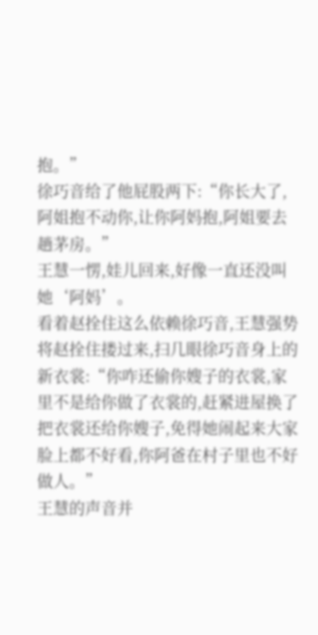抱。”
徐巧音给了他屁股两下:“你长大了,阿姐抱不动你,让你阿妈抱,阿姐要去趟茅房。”
王慧一愣,娃儿回来,好像一直还没叫她‘阿妈’。
看着赵拴住这么依赖徐巧音,王慧强势将赵拴住搂过来,扫几眼徐巧音身上的新衣裳:“你咋还偷你嫂子的衣裳,家里不是给你做了衣裳的,赶紧进屋换了把衣裳还给你嫂子,免得她闹起来大家脸上都不好看,你阿爸在村子里也不好做人。”
王慧的声音并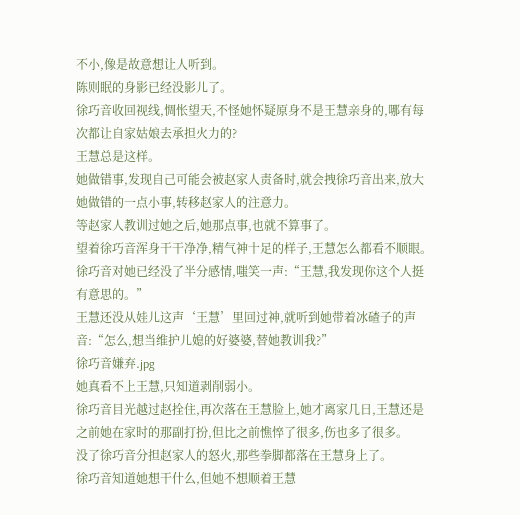不小,像是故意想让人听到。
陈则眠的身影已经没影儿了。
徐巧音收回视线,惆怅望天,不怪她怀疑原身不是王慧亲身的,哪有每次都让自家姑娘去承担火力的?
王慧总是这样。
她做错事,发现自己可能会被赵家人责备时,就会拽徐巧音出来,放大她做错的一点小事,转移赵家人的注意力。
等赵家人教训过她之后,她那点事,也就不算事了。
望着徐巧音浑身干干净净,精气神十足的样子,王慧怎么都看不顺眼。
徐巧音对她已经没了半分感情,嗤笑一声:“王慧,我发现你这个人挺有意思的。”
王慧还没从娃儿这声‘王慧’里回过神,就听到她带着冰碴子的声音:“怎么,想当维护儿媳的好婆婆,替她教训我?”
徐巧音嫌弃.jpg
她真看不上王慧,只知道剥削弱小。
徐巧音目光越过赵拴住,再次落在王慧脸上,她才离家几日,王慧还是之前她在家时的那副打扮,但比之前憔悴了很多,伤也多了很多。
没了徐巧音分担赵家人的怒火,那些拳脚都落在王慧身上了。
徐巧音知道她想干什么,但她不想顺着王慧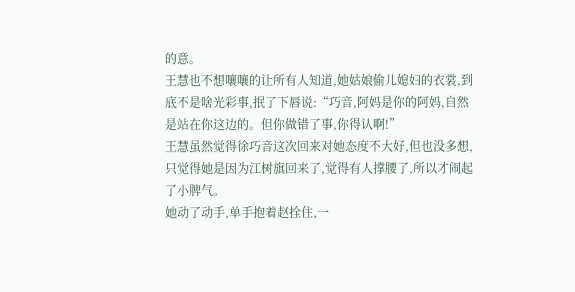的意。
王慧也不想嚷嚷的让所有人知道,她姑娘偷儿媳妇的衣裳,到底不是啥光彩事,抿了下唇说:“巧音,阿妈是你的阿妈,自然是站在你这边的。但你做错了事,你得认啊!”
王慧虽然觉得徐巧音这次回来对她态度不大好,但也没多想,只觉得她是因为江树旗回来了,觉得有人撑腰了,所以才闹起了小脾气。
她动了动手,单手抱着赵拴住,一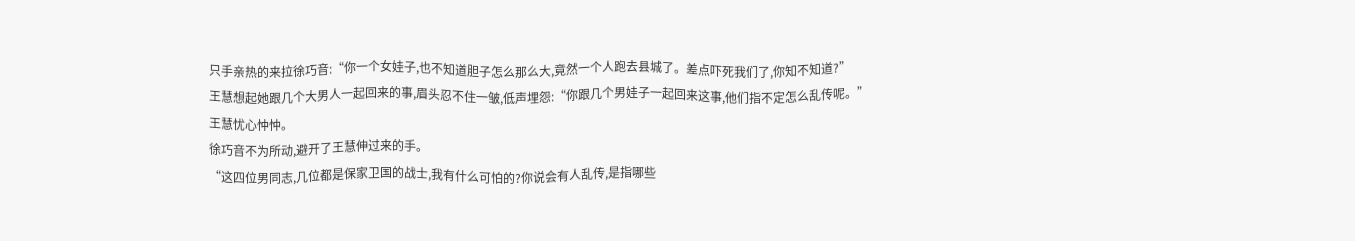只手亲热的来拉徐巧音:“你一个女娃子,也不知道胆子怎么那么大,竟然一个人跑去县城了。差点吓死我们了,你知不知道?”
王慧想起她跟几个大男人一起回来的事,眉头忍不住一皱,低声埋怨:“你跟几个男娃子一起回来这事,他们指不定怎么乱传呢。”
王慧忧心忡忡。
徐巧音不为所动,避开了王慧伸过来的手。
“这四位男同志,几位都是保家卫国的战士,我有什么可怕的?你说会有人乱传,是指哪些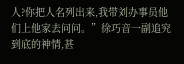人?你把人名列出来,我带刘办事员他们上他家去问问。”徐巧音一副追究到底的神情,甚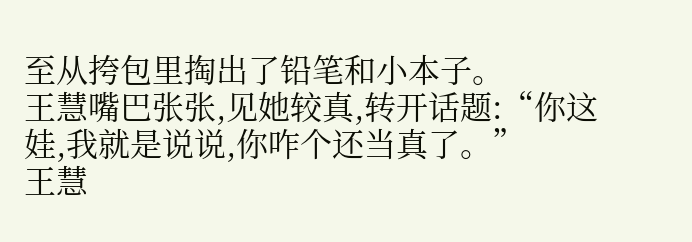至从挎包里掏出了铅笔和小本子。
王慧嘴巴张张,见她较真,转开话题:“你这娃,我就是说说,你咋个还当真了。”
王慧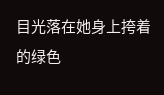目光落在她身上挎着的绿色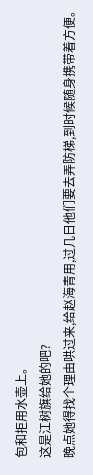包和拒用水壶上。
这是江树旗给她的吧?
晚点她得找个理由哄过来,给赵海青用,过几日他们要去弄防梯,到时候随身携带着方便。